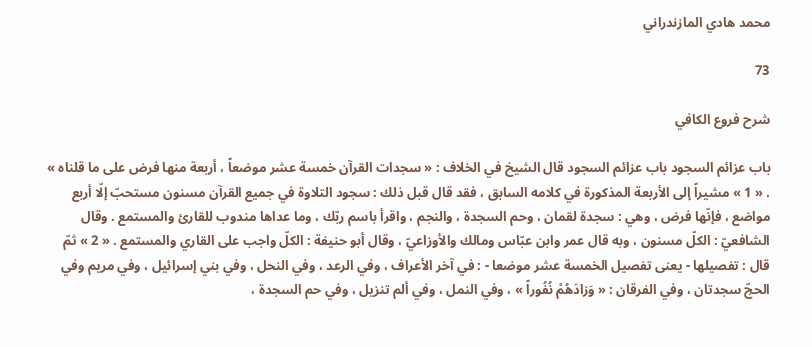محمد هادي المازندراني

73

شرح فروع الكافي

باب عزائم السجود باب عزائم السجود قال الشيخ في الخلاف : « سجدات القرآن خمسة عشر موضعاً ، أربعة منها فرض على ما قلناه » . « 1 » مشيراً إلى الأربعة المذكورة في كلامه السابق ، فقد قال قبل ذلك : سجود التلاوة في جميع القرآن مسنون مستحبّ إلّا أربع مواضع ، فإنّها فرض ، وهي : سجدة لقمان ، وحم السجدة ، والنجم ، واقرأ باسم ربّك ، وما عداها مندوب للقارئ والمستمع . وقال الشافعيّ : الكلّ مسنون ، وبه قال عمر وابن عبّاس ومالك والأوزاعيّ ، وقال أبو حنيفة : الكلّ واجب على القاري والمستمع . « 2 » ثمّ قال : تفصيلها - يعنى تفصيل الخمسة عشر موضعا - : في آخر الأعراف ، وفي الرعد ، وفي النحل ، وفي بني إسرائيل ، وفي مريم وفي الحجّ سجدتان ، وفي الفرقان : « وَزادَهُمْ نُفُوراً » ، وفي النمل ، وفي ألم تنزيل ، وفي حم السجدة ،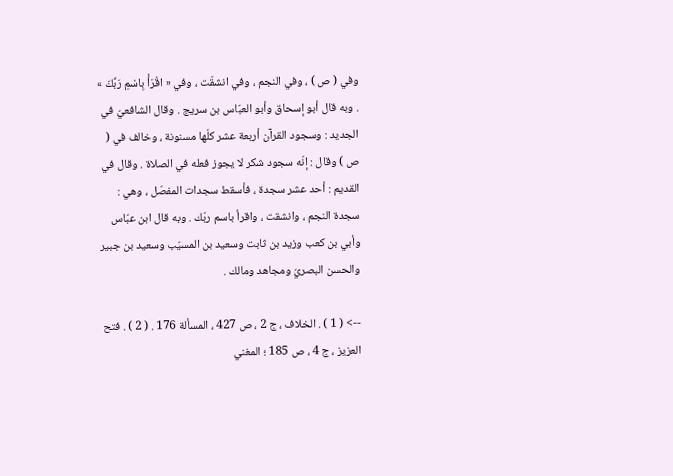وفي ( ص ) ، وفي النجم ، وفي انشقّت ، وفي « اقْرَأْ بِاسْمِ رَبِّكَ » . وبه قال أبو إسحاق وأبو العبّاس بن سريج . وقال الشافعيّ في الجديد : وسجود القرآن أربعة عشر كلّها مسنونة ، وخالف في ( ص ) وقال : إنّه سجود شكر لا يجوز فعله في الصلاة . وقال في القديم : أحد عشر سجدة ، فأسقط سجدات المفصّل ، وهي : سجدة النجم ، وانشقت ، واقرأ باسم ربّك . وبه قال ابن عبّاس وأبي بن كعب وزيد بن ثابت وسعيد بن المسيّب وسعيد بن جبير والحسن البصريّ ومجاهد ومالك .

--> ( 1 ) . الخلاف ، ج 2 ، ص 427 ، المسألة 176 . ( 2 ) . فتح العزيز ، ج 4 ، ص 185 ؛ المغني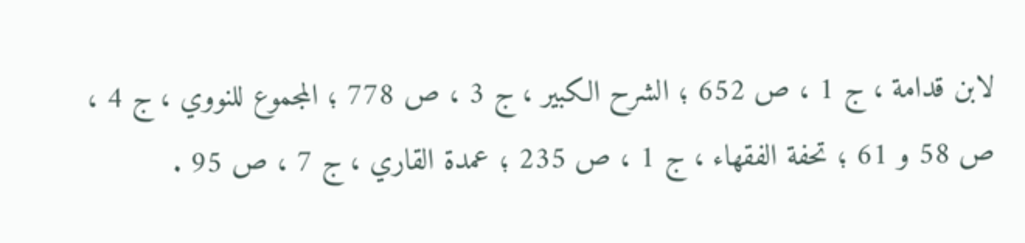لابن قدامة ، ج 1 ، ص 652 ؛ الشرح الكبير ، ج 3 ، ص 778 ؛ المجموع للنووي ، ج 4 ، ص 58 و 61 ؛ تحفة الفقهاء ، ج 1 ، ص 235 ؛ عمدة القاري ، ج 7 ، ص 95 .